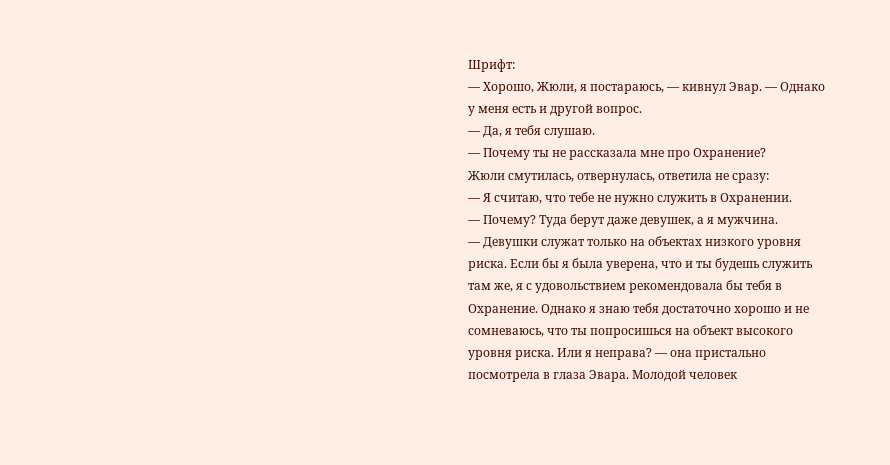Шрифт:
— Хорошо, Жюли, я постараюсь, — кивнул Эвар. — Однако у меня есть и другой вопрос.
— Да, я тебя слушаю.
— Почему ты не рассказала мне про Охранение?
Жюли смутилась, отвернулась, ответила не сразу:
— Я считаю, что тебе не нужно служить в Охранении.
— Почему? Туда берут даже девушек, а я мужчина.
— Девушки служат только на объектах низкого уровня риска. Если бы я была уверена, что и ты будешь служить там же, я с удовольствием рекомендовала бы тебя в Охранение. Однако я знаю тебя достаточно хорошо и не сомневаюсь, что ты попросишься на объект высокого уровня риска. Или я неправа? — она пристально посмотрела в глаза Эвара. Молодой человек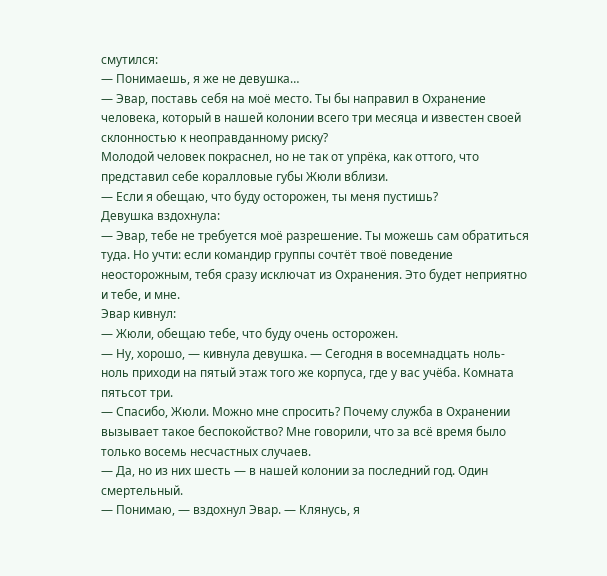смутился:
— Понимаешь, я же не девушка…
— Эвар, поставь себя на моё место. Ты бы направил в Охранение человека, который в нашей колонии всего три месяца и известен своей склонностью к неоправданному риску?
Молодой человек покраснел, но не так от упрёка, как оттого, что представил себе коралловые губы Жюли вблизи.
— Если я обещаю, что буду осторожен, ты меня пустишь?
Девушка вздохнула:
— Эвар, тебе не требуется моё разрешение. Ты можешь сам обратиться туда. Но учти: если командир группы сочтёт твоё поведение неосторожным, тебя сразу исключат из Охранения. Это будет неприятно и тебе, и мне.
Эвар кивнул:
— Жюли, обещаю тебе, что буду очень осторожен.
— Ну, хорошо, — кивнула девушка. — Сегодня в восемнадцать ноль-ноль приходи на пятый этаж того же корпуса, где у вас учёба. Комната пятьсот три.
— Спасибо, Жюли. Можно мне спросить? Почему служба в Охранении вызывает такое беспокойство? Мне говорили, что за всё время было только восемь несчастных случаев.
— Да, но из них шесть — в нашей колонии за последний год. Один смертельный.
— Понимаю, — вздохнул Эвар. — Клянусь, я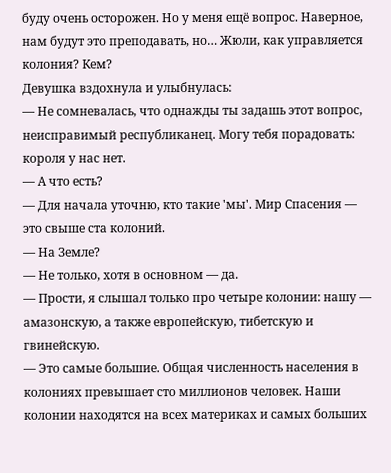буду очень осторожен. Но у меня ещё вопрос. Наверное, нам будут это преподавать, но… Жюли, как управляется колония? Кем?
Девушка вздохнула и улыбнулась:
— Не сомневалась, что однажды ты задашь этот вопрос, неисправимый республиканец. Могу тебя порадовать: короля у нас нет.
— А что есть?
— Для начала уточню, кто такие 'мы'. Мир Спасения — это свыше ста колоний.
— На Земле?
— Не только, хотя в основном — да.
— Прости, я слышал только про четыре колонии: нашу — амазонскую, а также европейскую, тибетскую и гвинейскую.
— Это самые большие. Общая численность населения в колониях превышает сто миллионов человек. Наши колонии находятся на всех материках и самых больших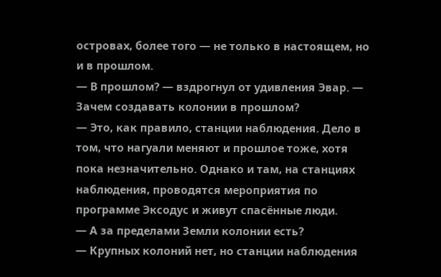островах, более того — не только в настоящем, но и в прошлом.
— В прошлом? — вздрогнул от удивления Эвар. — Зачем создавать колонии в прошлом?
— Это, как правило, станции наблюдения. Дело в том, что нагуали меняют и прошлое тоже, хотя пока незначительно. Однако и там, на станциях наблюдения, проводятся мероприятия по программе Эксодус и живут спасённые люди.
— А за пределами Земли колонии есть?
— Крупных колоний нет, но станции наблюдения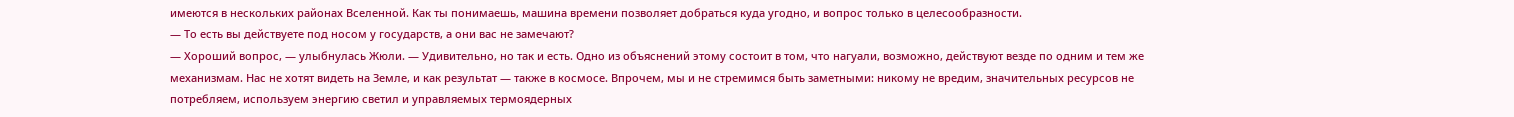имеются в нескольких районах Вселенной. Как ты понимаешь, машина времени позволяет добраться куда угодно, и вопрос только в целесообразности.
— То есть вы действуете под носом у государств, а они вас не замечают?
— Хороший вопрос, — улыбнулась Жюли. — Удивительно, но так и есть. Одно из объяснений этому состоит в том, что нагуали, возможно, действуют везде по одним и тем же механизмам. Нас не хотят видеть на Земле, и как результат — также в космосе. Впрочем, мы и не стремимся быть заметными: никому не вредим, значительных ресурсов не потребляем, используем энергию светил и управляемых термоядерных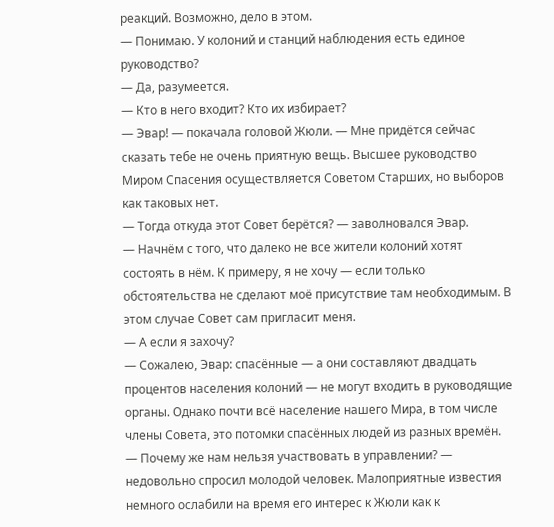реакций. Возможно, дело в этом.
— Понимаю. У колоний и станций наблюдения есть единое руководство?
— Да, разумеется.
— Кто в него входит? Кто их избирает?
— Эвар! — покачала головой Жюли. — Мне придётся сейчас сказать тебе не очень приятную вещь. Высшее руководство Миром Спасения осуществляется Советом Старших, но выборов как таковых нет.
— Тогда откуда этот Совет берётся? — заволновался Эвар.
— Начнём с того, что далеко не все жители колоний хотят состоять в нём. К примеру, я не хочу — если только обстоятельства не сделают моё присутствие там необходимым. В этом случае Совет сам пригласит меня.
— А если я захочу?
— Сожалею, Эвар: спасённые — а они составляют двадцать процентов населения колоний — не могут входить в руководящие органы. Однако почти всё население нашего Мира, в том числе члены Совета, это потомки спасённых людей из разных времён.
— Почему же нам нельзя участвовать в управлении? — недовольно спросил молодой человек. Малоприятные известия немного ослабили на время его интерес к Жюли как к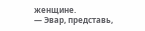женщине.
— Эвар, представь,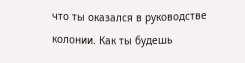что ты оказался в руководстве колонии. Как ты будешь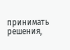принимать решения,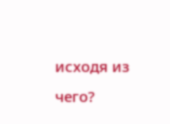исходя из чего?